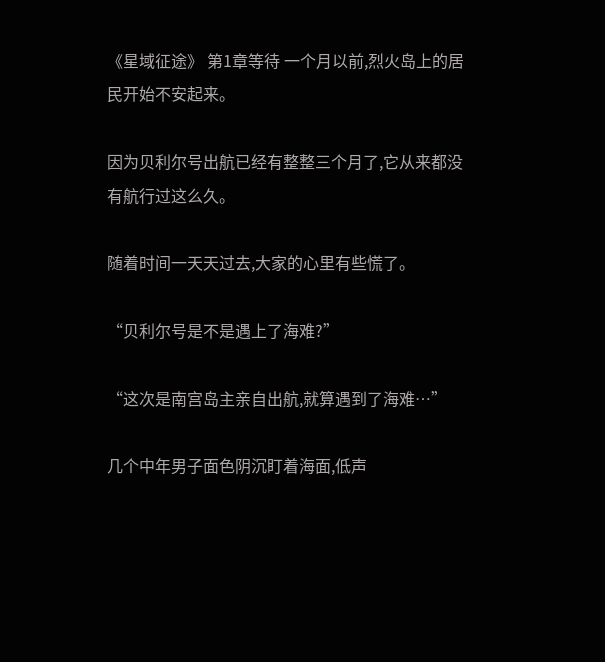《星域征途》 第1章等待 一个月以前,烈火岛上的居民开始不安起来。

因为贝利尔号出航已经有整整三个月了,它从来都没有航行过这么久。

随着时间一天天过去,大家的心里有些慌了。

“贝利尔号是不是遇上了海难?”

“这次是南宫岛主亲自出航,就算遇到了海难…”

几个中年男子面色阴沉盯着海面,低声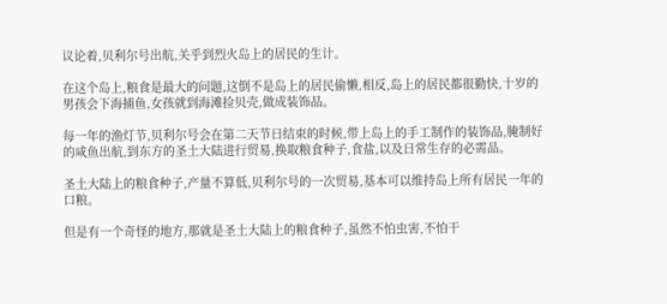议论着,贝利尔号出航,关乎到烈火岛上的居民的生计。

在这个岛上,粮食是最大的问题,这倒不是岛上的居民偷懒,相反,岛上的居民都很勤快,十岁的男孩会下海捕鱼,女孩就到海滩捡贝壳,做成装饰品。

每一年的渔灯节,贝利尔号会在第二天节日结束的时候,带上岛上的手工制作的装饰品,腌制好的咸鱼出航,到东方的圣土大陆进行贸易,换取粮食种子,食盐,以及日常生存的必需品。

圣土大陆上的粮食种子,产量不算低,贝利尔号的一次贸易,基本可以维持岛上所有居民一年的口粮。

但是有一个奇怪的地方,那就是圣土大陆上的粮食种子,虽然不怕虫害,不怕干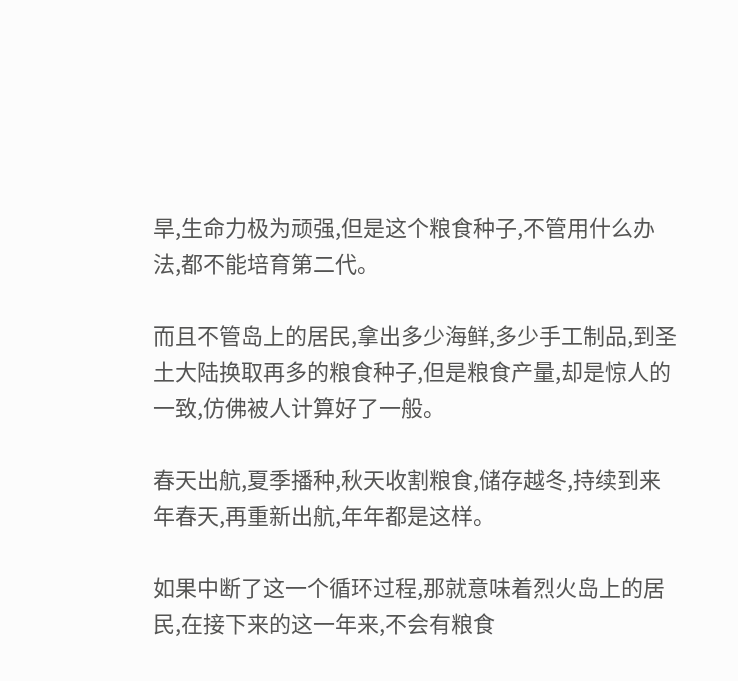旱,生命力极为顽强,但是这个粮食种子,不管用什么办法,都不能培育第二代。

而且不管岛上的居民,拿出多少海鲜,多少手工制品,到圣土大陆换取再多的粮食种子,但是粮食产量,却是惊人的一致,仿佛被人计算好了一般。

春天出航,夏季播种,秋天收割粮食,储存越冬,持续到来年春天,再重新出航,年年都是这样。

如果中断了这一个循环过程,那就意味着烈火岛上的居民,在接下来的这一年来,不会有粮食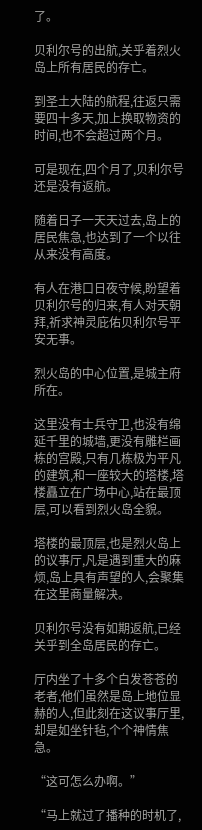了。

贝利尔号的出航,关乎着烈火岛上所有居民的存亡。

到圣土大陆的航程,往返只需要四十多天,加上换取物资的时间,也不会超过两个月。

可是现在,四个月了,贝利尔号还是没有返航。

随着日子一天天过去,岛上的居民焦急,也达到了一个以往从来没有高度。

有人在港口日夜守候,盼望着贝利尔号的归来,有人对天朝拜,祈求神灵庇佑贝利尔号平安无事。

烈火岛的中心位置,是城主府所在。

这里没有士兵守卫,也没有绵延千里的城墙,更没有雕栏画栋的宫殿,只有几栋极为平凡的建筑,和一座较大的塔楼,塔楼矗立在广场中心,站在最顶层,可以看到烈火岛全貌。

塔楼的最顶层,也是烈火岛上的议事厅,凡是遇到重大的麻烦,岛上具有声望的人,会聚集在这里商量解决。

贝利尔号没有如期返航,已经关乎到全岛居民的存亡。

厅内坐了十多个白发苍苍的老者,他们虽然是岛上地位显赫的人,但此刻在这议事厅里,却是如坐针毡,个个神情焦急。

“这可怎么办啊。”

“马上就过了播种的时机了,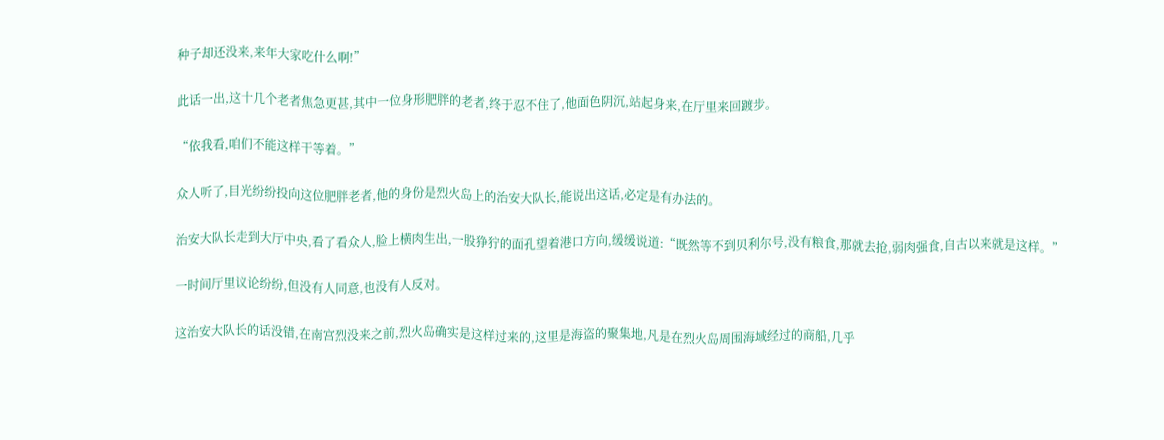种子却还没来,来年大家吃什么啊!”

此话一出,这十几个老者焦急更甚,其中一位身形肥胖的老者,终于忍不住了,他面色阴沉,站起身来,在厅里来回踱步。

“依我看,咱们不能这样干等着。”

众人听了,目光纷纷投向这位肥胖老者,他的身份是烈火岛上的治安大队长,能说出这话,必定是有办法的。

治安大队长走到大厅中央,看了看众人,脸上横肉生出,一股狰狞的面孔望着港口方向,缓缓说道:“既然等不到贝利尔号,没有粮食,那就去抢,弱肉强食,自古以来就是这样。”

一时间厅里议论纷纷,但没有人同意,也没有人反对。

这治安大队长的话没错,在南宫烈没来之前,烈火岛确实是这样过来的,这里是海盗的聚集地,凡是在烈火岛周围海域经过的商船,几乎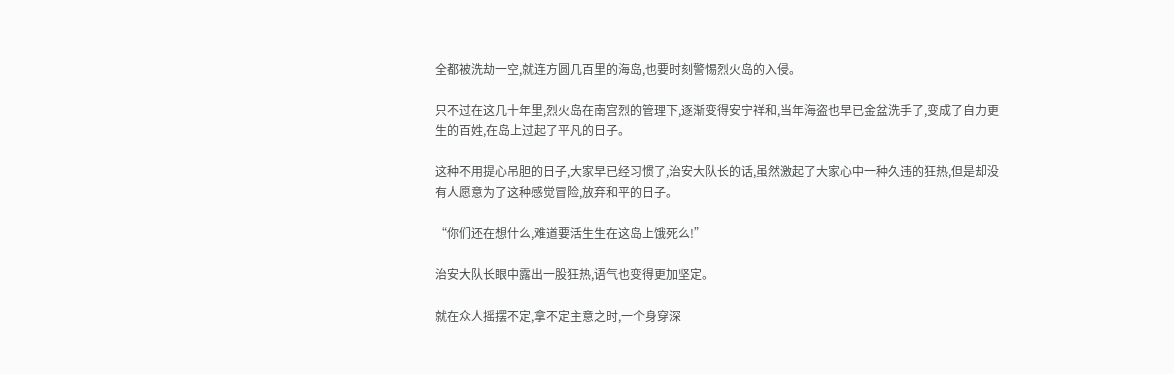全都被洗劫一空,就连方圆几百里的海岛,也要时刻警惕烈火岛的入侵。

只不过在这几十年里,烈火岛在南宫烈的管理下,逐渐变得安宁祥和,当年海盗也早已金盆洗手了,变成了自力更生的百姓,在岛上过起了平凡的日子。

这种不用提心吊胆的日子,大家早已经习惯了,治安大队长的话,虽然激起了大家心中一种久违的狂热,但是却没有人愿意为了这种感觉冒险,放弃和平的日子。

“你们还在想什么,难道要活生生在这岛上饿死么!”

治安大队长眼中露出一股狂热,语气也变得更加坚定。

就在众人摇摆不定,拿不定主意之时,一个身穿深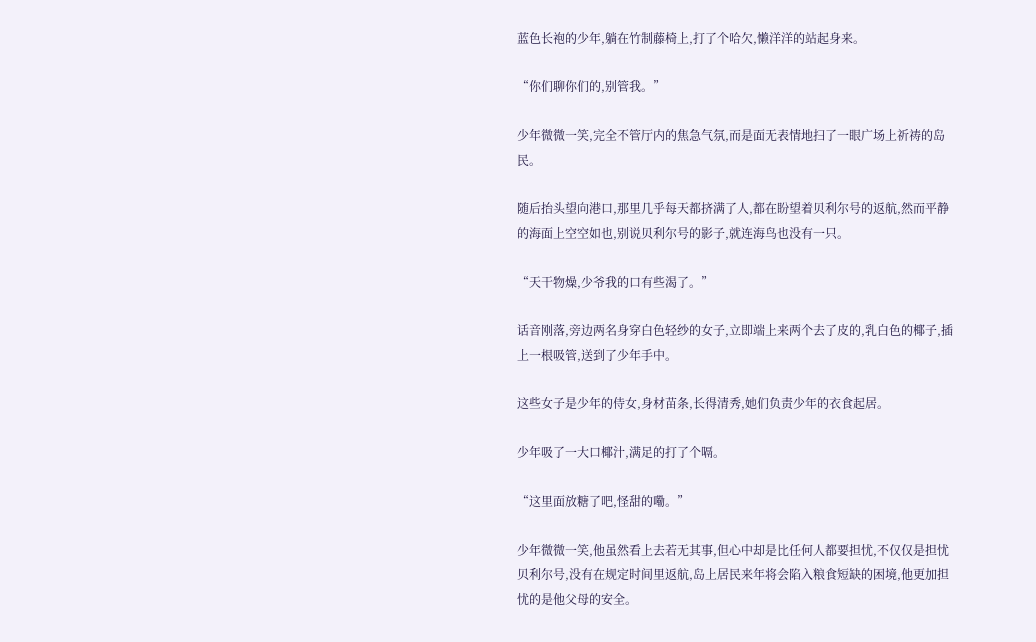蓝色长袍的少年,躺在竹制藤椅上,打了个哈欠,懒洋洋的站起身来。

“你们聊你们的,别管我。”

少年微微一笑,完全不管厅内的焦急气氛,而是面无表情地扫了一眼广场上祈祷的岛民。

随后抬头望向港口,那里几乎每天都挤满了人,都在盼望着贝利尔号的返航,然而平静的海面上空空如也,别说贝利尔号的影子,就连海鸟也没有一只。

“天干物燥,少爷我的口有些渴了。”

话音刚落,旁边两名身穿白色轻纱的女子,立即端上来两个去了皮的,乳白色的椰子,插上一根吸管,送到了少年手中。

这些女子是少年的侍女,身材苗条,长得清秀,她们负责少年的衣食起居。

少年吸了一大口椰汁,满足的打了个嗝。

“这里面放糖了吧,怪甜的嘞。”

少年微微一笑,他虽然看上去若无其事,但心中却是比任何人都要担忧,不仅仅是担忧贝利尔号,没有在规定时间里返航,岛上居民来年将会陷入粮食短缺的困境,他更加担忧的是他父母的安全。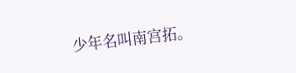少年名叫南宫拓。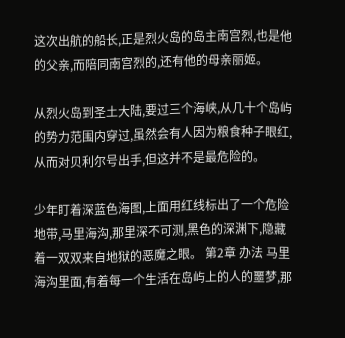这次出航的船长,正是烈火岛的岛主南宫烈,也是他的父亲,而陪同南宫烈的,还有他的母亲丽姬。

从烈火岛到圣土大陆,要过三个海峡,从几十个岛屿的势力范围内穿过,虽然会有人因为粮食种子眼红,从而对贝利尔号出手,但这并不是最危险的。

少年盯着深蓝色海图,上面用红线标出了一个危险地带,马里海沟,那里深不可测,黑色的深渊下,隐藏着一双双来自地狱的恶魔之眼。 第2章 办法 马里海沟里面,有着每一个生活在岛屿上的人的噩梦,那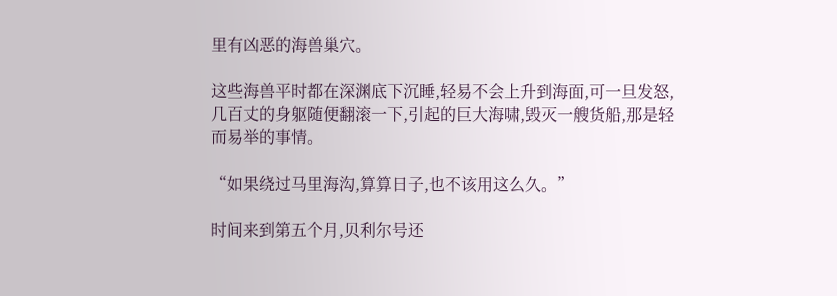里有凶恶的海兽巢穴。

这些海兽平时都在深渊底下沉睡,轻易不会上升到海面,可一旦发怒,几百丈的身躯随便翻滚一下,引起的巨大海啸,毁灭一艘货船,那是轻而易举的事情。

“如果绕过马里海沟,算算日子,也不该用这么久。”

时间来到第五个月,贝利尔号还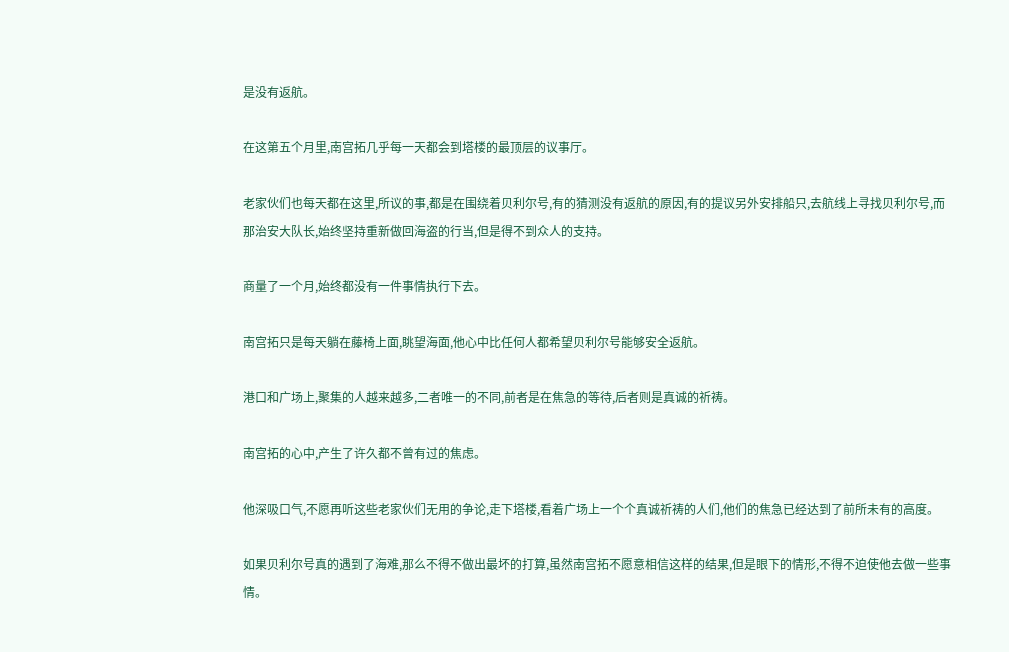是没有返航。

在这第五个月里,南宫拓几乎每一天都会到塔楼的最顶层的议事厅。

老家伙们也每天都在这里,所议的事,都是在围绕着贝利尔号,有的猜测没有返航的原因,有的提议另外安排船只,去航线上寻找贝利尔号,而那治安大队长,始终坚持重新做回海盗的行当,但是得不到众人的支持。

商量了一个月,始终都没有一件事情执行下去。

南宫拓只是每天躺在藤椅上面,眺望海面,他心中比任何人都希望贝利尔号能够安全返航。

港口和广场上,聚集的人越来越多,二者唯一的不同,前者是在焦急的等待,后者则是真诚的祈祷。

南宫拓的心中,产生了许久都不曾有过的焦虑。

他深吸口气,不愿再听这些老家伙们无用的争论,走下塔楼,看着广场上一个个真诚祈祷的人们,他们的焦急已经达到了前所未有的高度。

如果贝利尔号真的遇到了海难,那么不得不做出最坏的打算,虽然南宫拓不愿意相信这样的结果,但是眼下的情形,不得不迫使他去做一些事情。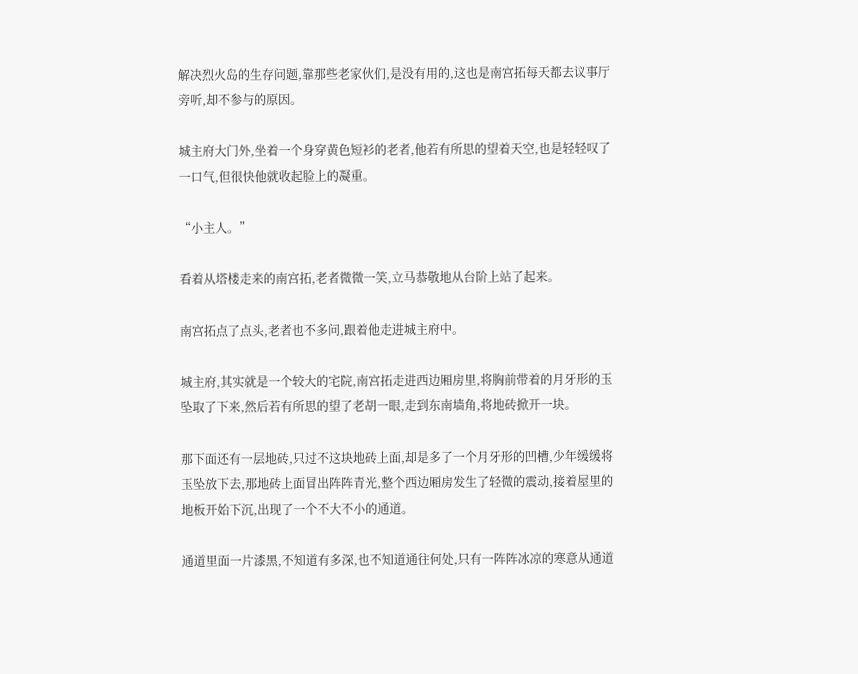解决烈火岛的生存问题,靠那些老家伙们,是没有用的,这也是南宫拓每天都去议事厅旁听,却不参与的原因。

城主府大门外,坐着一个身穿黄色短衫的老者,他若有所思的望着天空,也是轻轻叹了一口气,但很快他就收起脸上的凝重。

“小主人。”

看着从塔楼走来的南宫拓,老者微微一笑,立马恭敬地从台阶上站了起来。

南宫拓点了点头,老者也不多问,跟着他走进城主府中。

城主府,其实就是一个较大的宅院,南宫拓走进西边厢房里,将胸前带着的月牙形的玉坠取了下来,然后若有所思的望了老胡一眼,走到东南墙角,将地砖掀开一块。

那下面还有一层地砖,只过不这块地砖上面,却是多了一个月牙形的凹槽,少年缓缓将玉坠放下去,那地砖上面冒出阵阵青光,整个西边厢房发生了轻微的震动,接着屋里的地板开始下沉,出现了一个不大不小的通道。

通道里面一片漆黑,不知道有多深,也不知道通往何处,只有一阵阵冰凉的寒意从通道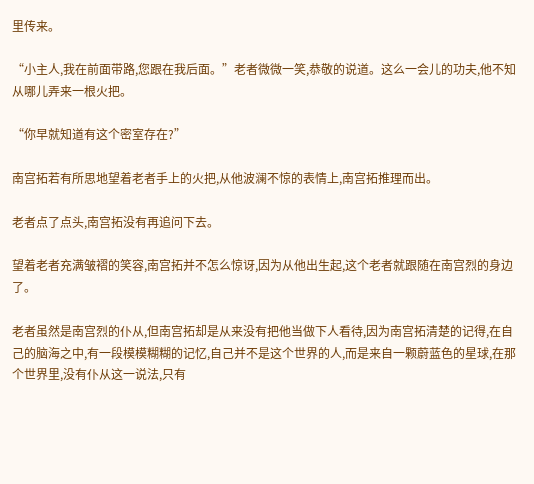里传来。

“小主人,我在前面带路,您跟在我后面。”老者微微一笑,恭敬的说道。这么一会儿的功夫,他不知从哪儿弄来一根火把。

“你早就知道有这个密室存在?”

南宫拓若有所思地望着老者手上的火把,从他波澜不惊的表情上,南宫拓推理而出。

老者点了点头,南宫拓没有再追问下去。

望着老者充满皱褶的笑容,南宫拓并不怎么惊讶,因为从他出生起,这个老者就跟随在南宫烈的身边了。

老者虽然是南宫烈的仆从,但南宫拓却是从来没有把他当做下人看待,因为南宫拓清楚的记得,在自己的脑海之中,有一段模模糊糊的记忆,自己并不是这个世界的人,而是来自一颗蔚蓝色的星球,在那个世界里,没有仆从这一说法,只有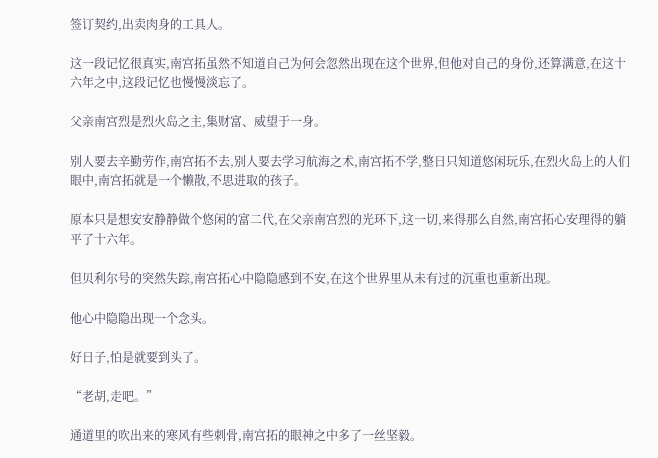签订契约,出卖肉身的工具人。

这一段记忆很真实,南宫拓虽然不知道自己为何会忽然出现在这个世界,但他对自己的身份,还算满意,在这十六年之中,这段记忆也慢慢淡忘了。

父亲南宫烈是烈火岛之主,集财富、威望于一身。

别人要去辛勤劳作,南宫拓不去,别人要去学习航海之术,南宫拓不学,整日只知道悠闲玩乐,在烈火岛上的人们眼中,南宫拓就是一个懒散,不思进取的孩子。

原本只是想安安静静做个悠闲的富二代,在父亲南宫烈的光环下,这一切,来得那么自然,南宫拓心安理得的躺平了十六年。

但贝利尔号的突然失踪,南宫拓心中隐隐感到不安,在这个世界里从未有过的沉重也重新出现。

他心中隐隐出现一个念头。

好日子,怕是就要到头了。

“老胡,走吧。”

通道里的吹出来的寒风有些刺骨,南宫拓的眼神之中多了一丝坚毅。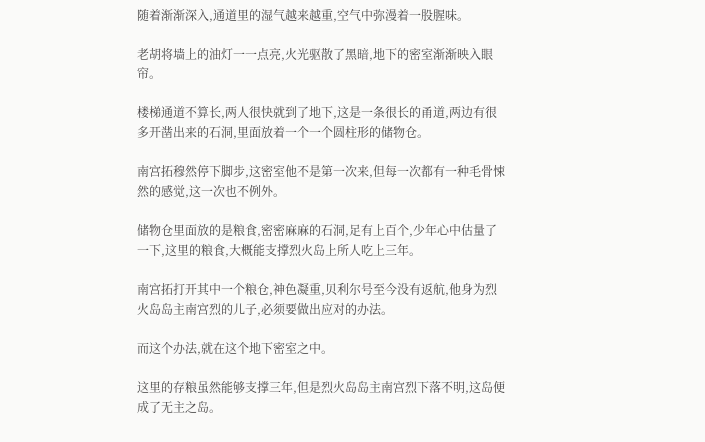随着渐渐深入,通道里的湿气越来越重,空气中弥漫着一股腥味。

老胡将墙上的油灯一一点亮,火光驱散了黑暗,地下的密室渐渐映入眼帘。

楼梯通道不算长,两人很快就到了地下,这是一条很长的甬道,两边有很多开凿出来的石洞,里面放着一个一个圆柱形的储物仓。

南宫拓穆然停下脚步,这密室他不是第一次来,但每一次都有一种毛骨悚然的感觉,这一次也不例外。

储物仓里面放的是粮食,密密麻麻的石洞,足有上百个,少年心中估量了一下,这里的粮食,大概能支撑烈火岛上所人吃上三年。

南宫拓打开其中一个粮仓,神色凝重,贝利尔号至今没有返航,他身为烈火岛岛主南宫烈的儿子,必须要做出应对的办法。

而这个办法,就在这个地下密室之中。

这里的存粮虽然能够支撑三年,但是烈火岛岛主南宫烈下落不明,这岛便成了无主之岛。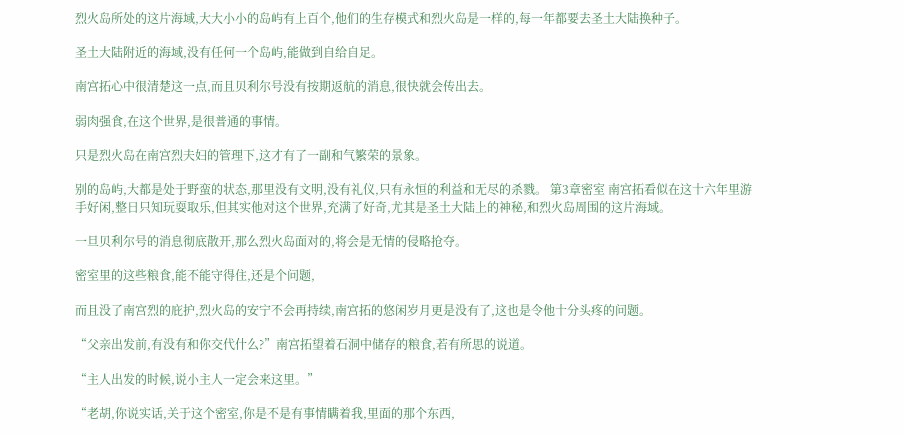烈火岛所处的这片海域,大大小小的岛屿有上百个,他们的生存模式和烈火岛是一样的,每一年都要去圣土大陆换种子。

圣土大陆附近的海域,没有任何一个岛屿,能做到自给自足。

南宫拓心中很清楚这一点,而且贝利尔号没有按期返航的消息,很快就会传出去。

弱肉强食,在这个世界,是很普通的事情。

只是烈火岛在南宫烈夫妇的管理下,这才有了一副和气繁荣的景象。

别的岛屿,大都是处于野蛮的状态,那里没有文明,没有礼仪,只有永恒的利益和无尽的杀戮。 第3章密室 南宫拓看似在这十六年里游手好闲,整日只知玩耍取乐,但其实他对这个世界,充满了好奇,尤其是圣土大陆上的神秘,和烈火岛周围的这片海域。

一旦贝利尔号的消息彻底散开,那么烈火岛面对的,将会是无情的侵略抢夺。

密室里的这些粮食,能不能守得住,还是个问题,

而且没了南宫烈的庇护,烈火岛的安宁不会再持续,南宫拓的悠闲岁月更是没有了,这也是令他十分头疼的问题。

“父亲出发前,有没有和你交代什么?”南宫拓望着石洞中储存的粮食,若有所思的说道。

“主人出发的时候,说小主人一定会来这里。”

“老胡,你说实话,关于这个密室,你是不是有事情瞒着我,里面的那个东西,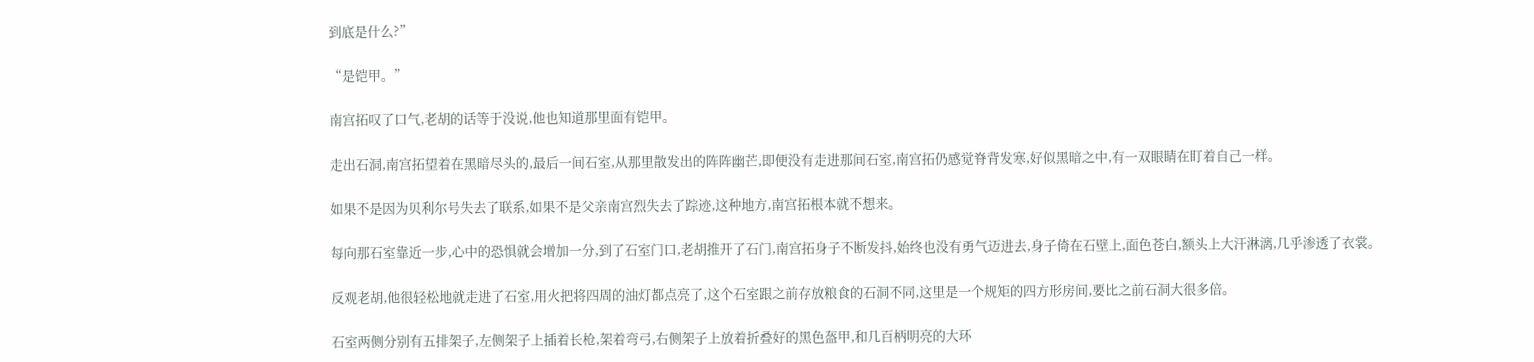到底是什么?”

“是铠甲。”

南宫拓叹了口气,老胡的话等于没说,他也知道那里面有铠甲。

走出石洞,南宫拓望着在黑暗尽头的,最后一间石室,从那里散发出的阵阵幽芒,即便没有走进那间石室,南宫拓仍感觉脊背发寒,好似黑暗之中,有一双眼睛在盯着自己一样。

如果不是因为贝利尔号失去了联系,如果不是父亲南宫烈失去了踪迹,这种地方,南宫拓根本就不想来。

每向那石室靠近一步,心中的恐惧就会增加一分,到了石室门口,老胡推开了石门,南宫拓身子不断发抖,始终也没有勇气迈进去,身子倚在石壁上,面色苍白,额头上大汗淋漓,几乎渗透了衣裳。

反观老胡,他很轻松地就走进了石室,用火把将四周的油灯都点亮了,这个石室跟之前存放粮食的石洞不同,这里是一个规矩的四方形房间,要比之前石洞大很多倍。

石室两侧分别有五排架子,左侧架子上插着长枪,架着弯弓,右侧架子上放着折叠好的黑色盔甲,和几百柄明亮的大环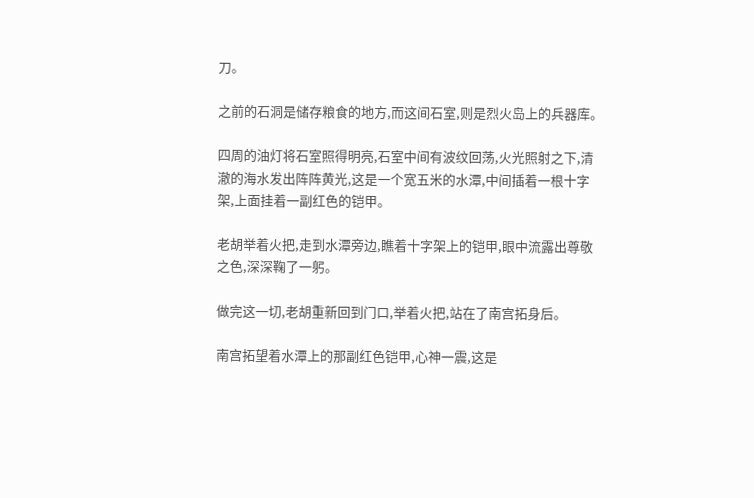刀。

之前的石洞是储存粮食的地方,而这间石室,则是烈火岛上的兵器库。

四周的油灯将石室照得明亮,石室中间有波纹回荡,火光照射之下,清澈的海水发出阵阵黄光,这是一个宽五米的水潭,中间插着一根十字架,上面挂着一副红色的铠甲。

老胡举着火把,走到水潭旁边,瞧着十字架上的铠甲,眼中流露出尊敬之色,深深鞠了一躬。

做完这一切,老胡重新回到门口,举着火把,站在了南宫拓身后。

南宫拓望着水潭上的那副红色铠甲,心神一震,这是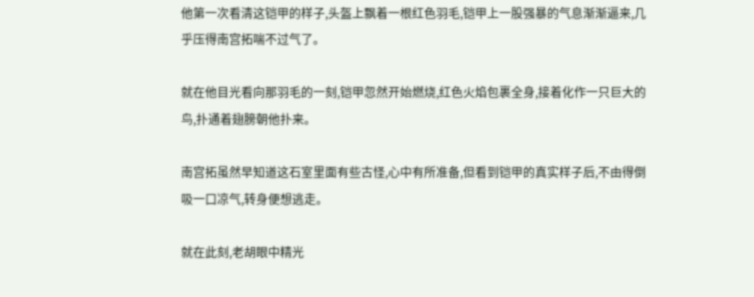他第一次看清这铠甲的样子,头盔上飘着一根红色羽毛,铠甲上一股强暴的气息渐渐逼来,几乎压得南宫拓喘不过气了。

就在他目光看向那羽毛的一刻,铠甲忽然开始燃烧,红色火焰包裹全身,接着化作一只巨大的鸟,扑通着翅膀朝他扑来。

南宫拓虽然早知道这石室里面有些古怪,心中有所准备,但看到铠甲的真实样子后,不由得倒吸一口凉气,转身便想逃走。

就在此刻,老胡眼中精光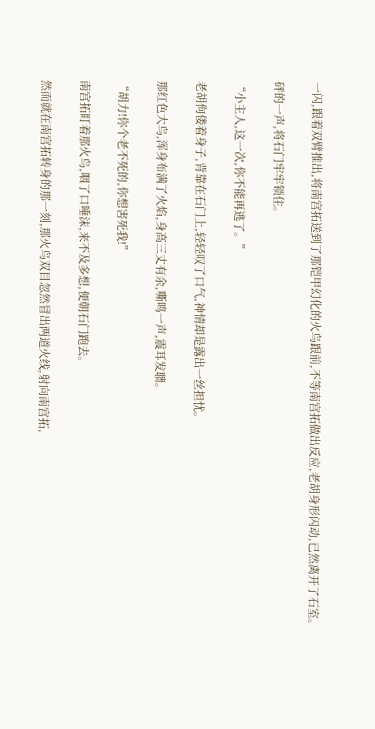一闪,跟着双臂推出,将南宫拓送到了那铠甲幻化的火鸟跟前,不等南宫拓做出反应,老胡身形闪动,已然离开了石室。

砰的一声,将石门牢牢锁住。

“小主人,这一次,你不能再逃了。”

老胡佝偻着身子,背靠在石门上,轻轻叹了口气,神情却是露出一丝担忧。

那红色大鸟,浑身布满了火焰,身高三丈有余,嘶鸣一声,震耳发聩。

“胡力!你个老不死的,你想害死我!”

南宫拓盯着那火鸟,咽了口唾沫,来不及多想,便朝石门跑去。

然而就在南宫拓转身的那一刻,那火鸟双目忽然冒出两道火线,射向南宫拓,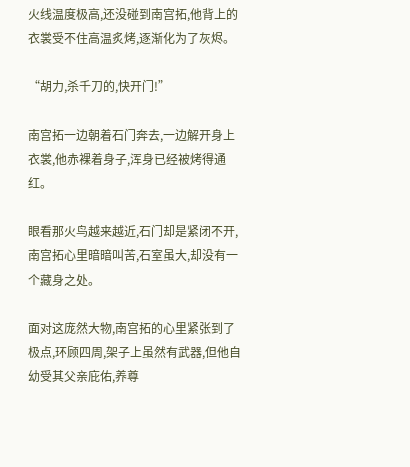火线温度极高,还没碰到南宫拓,他背上的衣裳受不住高温炙烤,逐渐化为了灰烬。

“胡力,杀千刀的,快开门!”

南宫拓一边朝着石门奔去,一边解开身上衣裳,他赤裸着身子,浑身已经被烤得通红。

眼看那火鸟越来越近,石门却是紧闭不开,南宫拓心里暗暗叫苦,石室虽大,却没有一个藏身之处。

面对这庞然大物,南宫拓的心里紧张到了极点,环顾四周,架子上虽然有武器,但他自幼受其父亲庇佑,养尊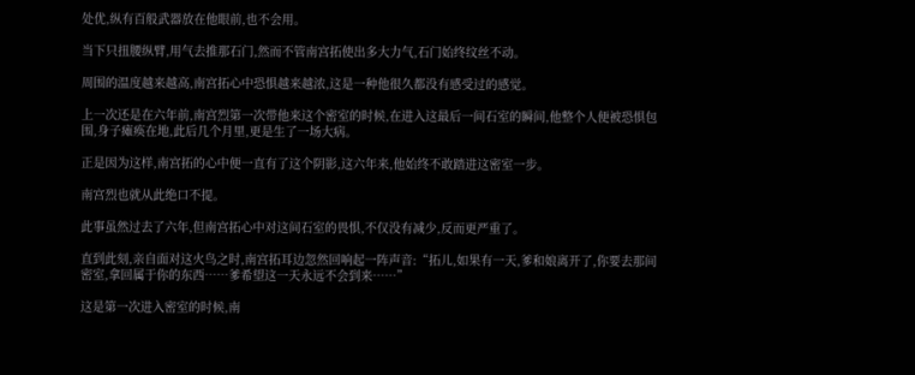处优,纵有百般武器放在他眼前,也不会用。

当下只扭腰纵臂,用气去推那石门,然而不管南宫拓使出多大力气,石门始终纹丝不动。

周围的温度越来越高,南宫拓心中恐惧越来越浓,这是一种他很久都没有感受过的感觉。

上一次还是在六年前,南宫烈第一次带他来这个密室的时候,在进入这最后一间石室的瞬间,他整个人便被恐惧包围,身子瘫痪在地,此后几个月里,更是生了一场大病。

正是因为这样,南宫拓的心中便一直有了这个阴影,这六年来,他始终不敢踏进这密室一步。

南宫烈也就从此绝口不提。

此事虽然过去了六年,但南宫拓心中对这间石室的畏惧,不仅没有减少,反而更严重了。

直到此刻,亲自面对这火鸟之时,南宫拓耳边忽然回响起一阵声音:“拓儿,如果有一天,爹和娘离开了,你要去那间密室,拿回属于你的东西……爹希望这一天永远不会到来……”

这是第一次进入密室的时候,南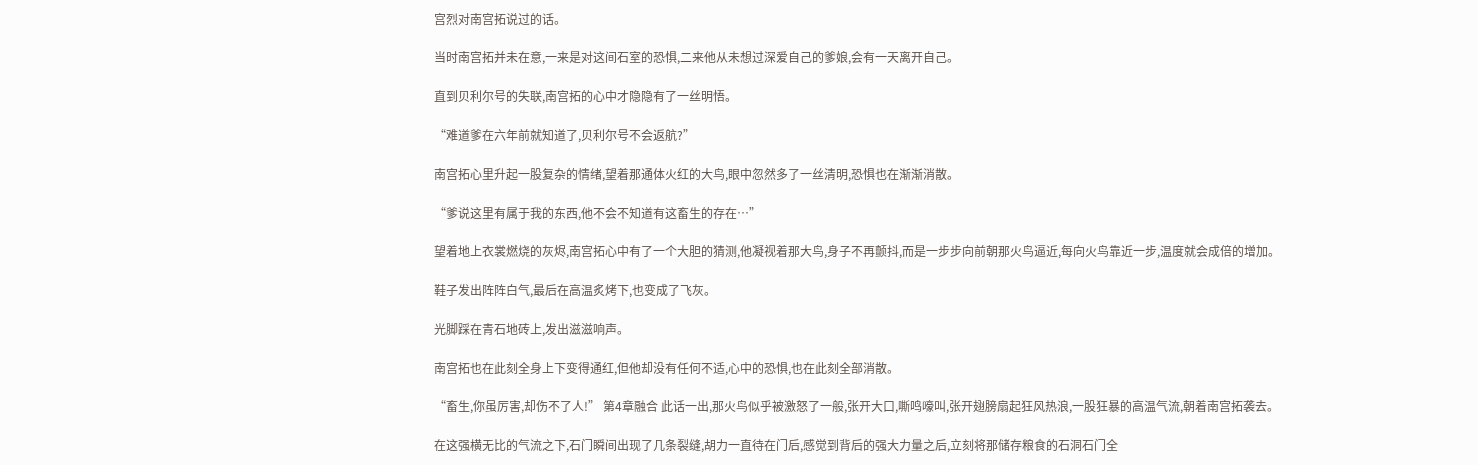宫烈对南宫拓说过的话。

当时南宫拓并未在意,一来是对这间石室的恐惧,二来他从未想过深爱自己的爹娘,会有一天离开自己。

直到贝利尔号的失联,南宫拓的心中才隐隐有了一丝明悟。

“难道爹在六年前就知道了,贝利尔号不会返航?”

南宫拓心里升起一股复杂的情绪,望着那通体火红的大鸟,眼中忽然多了一丝清明,恐惧也在渐渐消散。

“爹说这里有属于我的东西,他不会不知道有这畜生的存在…”

望着地上衣裳燃烧的灰烬,南宫拓心中有了一个大胆的猜测,他凝视着那大鸟,身子不再颤抖,而是一步步向前朝那火鸟逼近,每向火鸟靠近一步,温度就会成倍的增加。

鞋子发出阵阵白气,最后在高温炙烤下,也变成了飞灰。

光脚踩在青石地砖上,发出滋滋响声。

南宫拓也在此刻全身上下变得通红,但他却没有任何不适,心中的恐惧,也在此刻全部消散。

“畜生,你虽厉害,却伤不了人!” 第4章融合 此话一出,那火鸟似乎被激怒了一般,张开大口,嘶鸣嚎叫,张开翅膀扇起狂风热浪,一股狂暴的高温气流,朝着南宫拓袭去。

在这强横无比的气流之下,石门瞬间出现了几条裂缝,胡力一直待在门后,感觉到背后的强大力量之后,立刻将那储存粮食的石洞石门全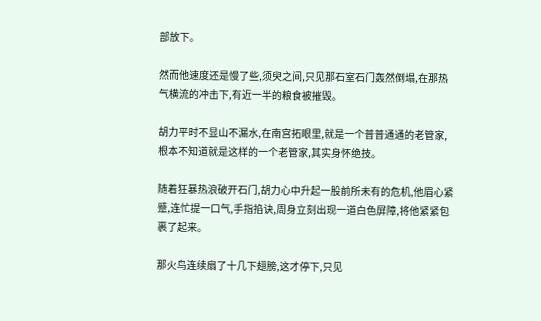部放下。

然而他速度还是慢了些,须臾之间,只见那石室石门轰然倒塌,在那热气横流的冲击下,有近一半的粮食被摧毁。

胡力平时不显山不漏水,在南宫拓眼里,就是一个普普通通的老管家,根本不知道就是这样的一个老管家,其实身怀绝技。

随着狂暴热浪破开石门,胡力心中升起一股前所未有的危机,他眉心紧蹙,连忙提一口气,手指掐诀,周身立刻出现一道白色屏障,将他紧紧包裹了起来。

那火鸟连续扇了十几下翅膀,这才停下,只见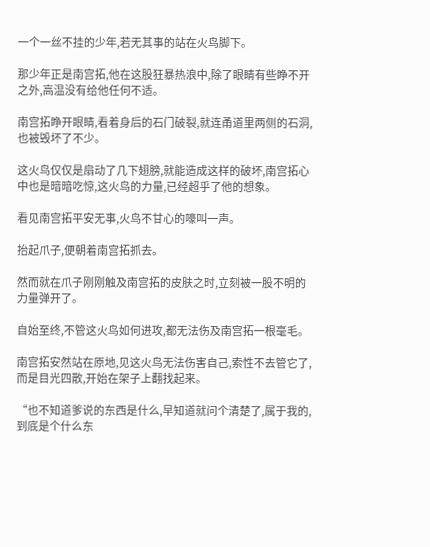一个一丝不挂的少年,若无其事的站在火鸟脚下。

那少年正是南宫拓,他在这股狂暴热浪中,除了眼睛有些睁不开之外,高温没有给他任何不适。

南宫拓睁开眼睛,看着身后的石门破裂,就连甬道里两侧的石洞,也被毁坏了不少。

这火鸟仅仅是扇动了几下翅膀,就能造成这样的破坏,南宫拓心中也是暗暗吃惊,这火鸟的力量,已经超乎了他的想象。

看见南宫拓平安无事,火鸟不甘心的嚎叫一声。

抬起爪子,便朝着南宫拓抓去。

然而就在爪子刚刚触及南宫拓的皮肤之时,立刻被一股不明的力量弹开了。

自始至终,不管这火鸟如何进攻,都无法伤及南宫拓一根毫毛。

南宫拓安然站在原地,见这火鸟无法伤害自己,索性不去管它了,而是目光四散,开始在架子上翻找起来。

“也不知道爹说的东西是什么,早知道就问个清楚了,属于我的,到底是个什么东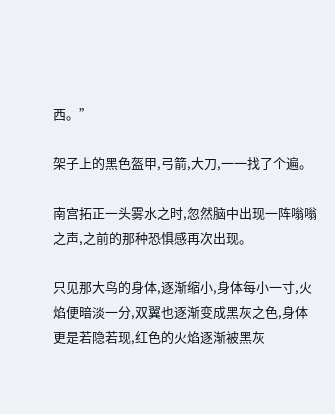西。”

架子上的黑色盔甲,弓箭,大刀,一一找了个遍。

南宫拓正一头雾水之时,忽然脑中出现一阵嗡嗡之声,之前的那种恐惧感再次出现。

只见那大鸟的身体,逐渐缩小,身体每小一寸,火焰便暗淡一分,双翼也逐渐变成黑灰之色,身体更是若隐若现,红色的火焰逐渐被黑灰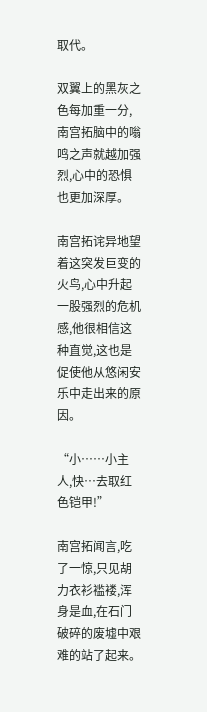取代。

双翼上的黑灰之色每加重一分,南宫拓脑中的嗡鸣之声就越加强烈,心中的恐惧也更加深厚。

南宫拓诧异地望着这突发巨变的火鸟,心中升起一股强烈的危机感,他很相信这种直觉,这也是促使他从悠闲安乐中走出来的原因。

“小……小主人,快…去取红色铠甲!”

南宫拓闻言,吃了一惊,只见胡力衣衫褴褛,浑身是血,在石门破碎的废墟中艰难的站了起来。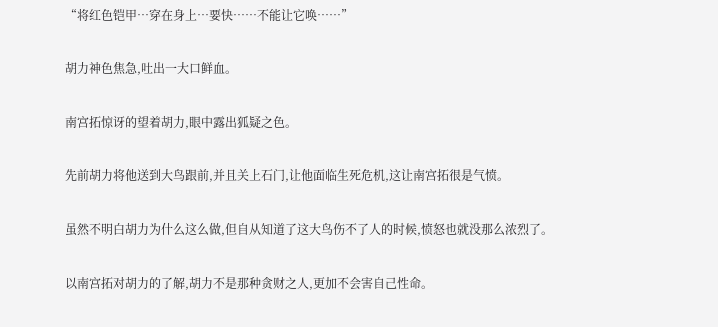“将红色铠甲…穿在身上…要快……不能让它唤……”

胡力神色焦急,吐出一大口鲜血。

南宫拓惊讶的望着胡力,眼中露出狐疑之色。

先前胡力将他送到大鸟跟前,并且关上石门,让他面临生死危机,这让南宫拓很是气愤。

虽然不明白胡力为什么这么做,但自从知道了这大鸟伤不了人的时候,愤怒也就没那么浓烈了。

以南宫拓对胡力的了解,胡力不是那种贪财之人,更加不会害自己性命。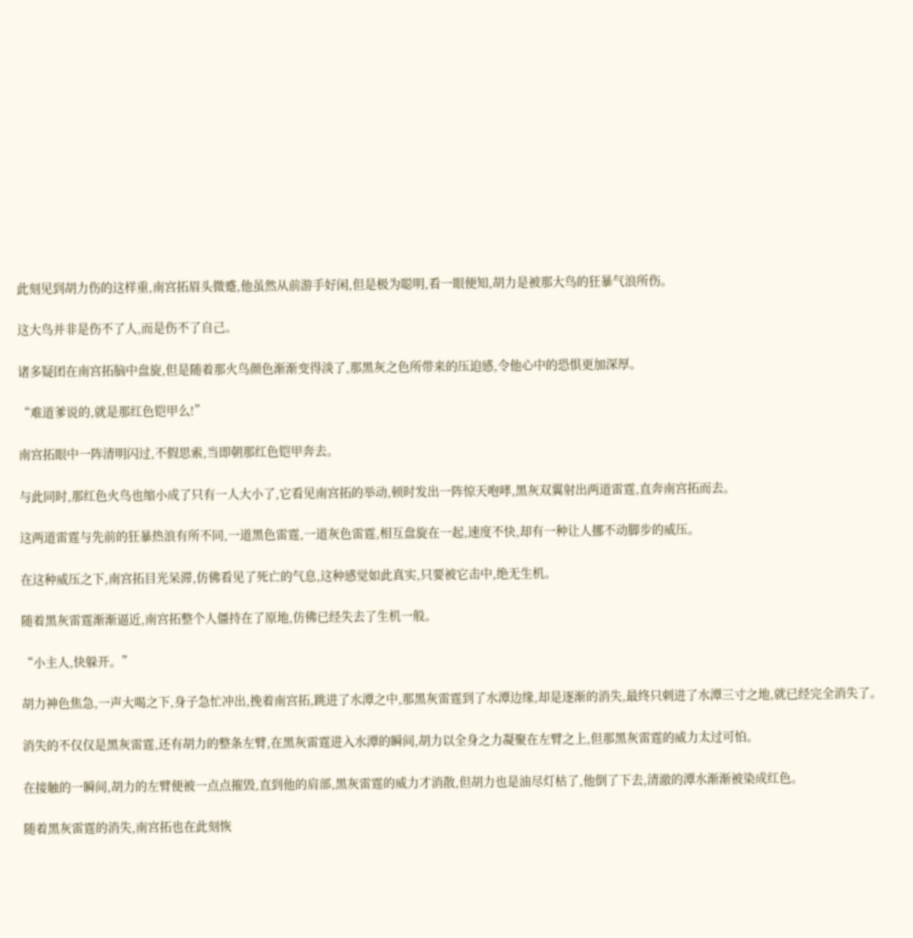此刻见到胡力伤的这样重,南宫拓眉头微蹙,他虽然从前游手好闲,但是极为聪明,看一眼便知,胡力是被那大鸟的狂暴气浪所伤。

这大鸟并非是伤不了人,而是伤不了自己。

诸多疑团在南宫拓脑中盘旋,但是随着那火鸟颜色渐渐变得淡了,那黑灰之色所带来的压迫感,令他心中的恐惧更加深厚。

“难道爹说的,就是那红色铠甲么!”

南宫拓眼中一阵清明闪过,不假思索,当即朝那红色铠甲奔去。

与此同时,那红色火鸟也缩小成了只有一人大小了,它看见南宫拓的举动,顿时发出一阵惊天咆哮,黑灰双翼射出两道雷霆,直奔南宫拓而去。

这两道雷霆与先前的狂暴热浪有所不同,一道黑色雷霆,一道灰色雷霆,相互盘旋在一起,速度不快,却有一种让人挪不动脚步的威压。

在这种威压之下,南宫拓目光呆滞,仿佛看见了死亡的气息,这种感觉如此真实,只要被它击中,绝无生机。

随着黑灰雷霆渐渐逼近,南宫拓整个人僵持在了原地,仿佛已经失去了生机一般。

“小主人,快躲开。”

胡力神色焦急,一声大喝之下,身子急忙冲出,挽着南宫拓,跳进了水潭之中,那黑灰雷霆到了水潭边缘,却是逐渐的消失,最终只刺进了水潭三寸之地,就已经完全消失了。

消失的不仅仅是黑灰雷霆,还有胡力的整条左臂,在黑灰雷霆进入水潭的瞬间,胡力以全身之力凝聚在左臂之上,但那黑灰雷霆的威力太过可怕。

在接触的一瞬间,胡力的左臂便被一点点摧毁,直到他的肩部,黑灰雷霆的威力才消散,但胡力也是油尽灯枯了,他倒了下去,清澈的潭水渐渐被染成红色。

随着黑灰雷霆的消失,南宫拓也在此刻恢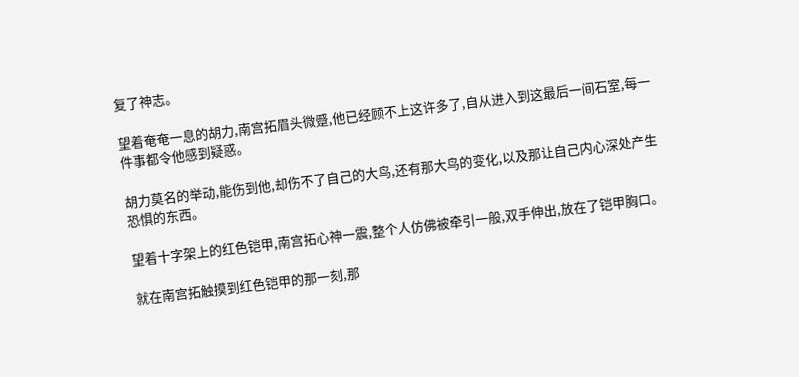复了神志。

望着奄奄一息的胡力,南宫拓眉头微蹙,他已经顾不上这许多了,自从进入到这最后一间石室,每一件事都令他感到疑惑。

胡力莫名的举动,能伤到他,却伤不了自己的大鸟,还有那大鸟的变化,以及那让自己内心深处产生恐惧的东西。

望着十字架上的红色铠甲,南宫拓心神一震,整个人仿佛被牵引一般,双手伸出,放在了铠甲胸口。

就在南宫拓触摸到红色铠甲的那一刻,那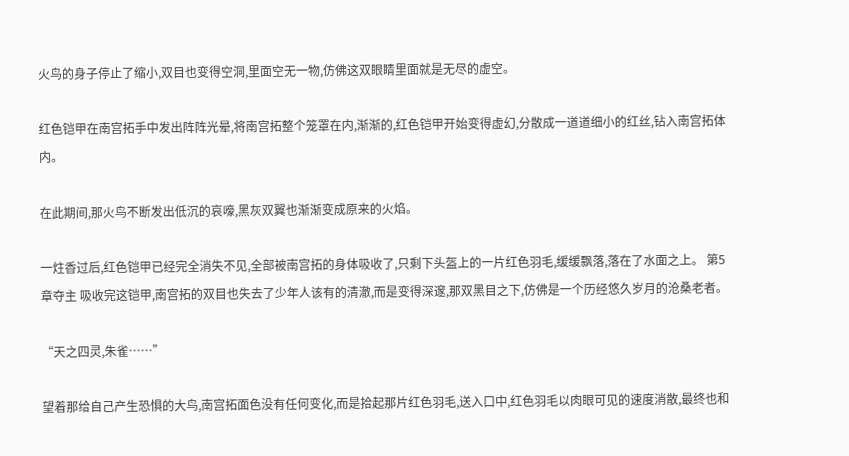火鸟的身子停止了缩小,双目也变得空洞,里面空无一物,仿佛这双眼睛里面就是无尽的虚空。

红色铠甲在南宫拓手中发出阵阵光晕,将南宫拓整个笼罩在内,渐渐的,红色铠甲开始变得虚幻,分散成一道道细小的红丝,钻入南宫拓体内。

在此期间,那火鸟不断发出低沉的哀嚎,黑灰双翼也渐渐变成原来的火焰。

一炷香过后,红色铠甲已经完全消失不见,全部被南宫拓的身体吸收了,只剩下头盔上的一片红色羽毛,缓缓飘落,落在了水面之上。 第5章夺主 吸收完这铠甲,南宫拓的双目也失去了少年人该有的清澈,而是变得深邃,那双黑目之下,仿佛是一个历经悠久岁月的沧桑老者。

“天之四灵,朱雀……”

望着那给自己产生恐惧的大鸟,南宫拓面色没有任何变化,而是拾起那片红色羽毛,送入口中,红色羽毛以肉眼可见的速度消散,最终也和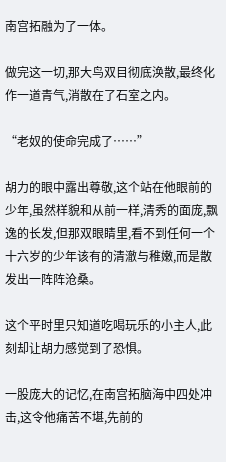南宫拓融为了一体。

做完这一切,那大鸟双目彻底涣散,最终化作一道青气,消散在了石室之内。

“老奴的使命完成了……”

胡力的眼中露出尊敬,这个站在他眼前的少年,虽然样貌和从前一样,清秀的面庞,飘逸的长发,但那双眼睛里,看不到任何一个十六岁的少年该有的清澈与稚嫩,而是散发出一阵阵沧桑。

这个平时里只知道吃喝玩乐的小主人,此刻却让胡力感觉到了恐惧。

一股庞大的记忆,在南宫拓脑海中四处冲击,这令他痛苦不堪,先前的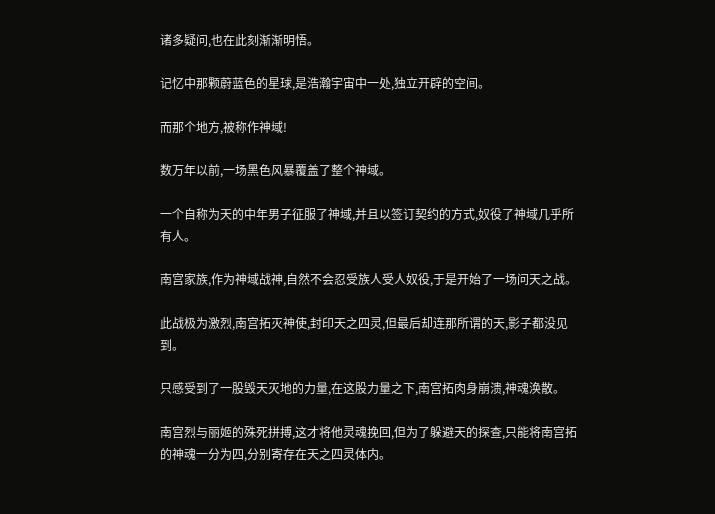诸多疑问,也在此刻渐渐明悟。

记忆中那颗蔚蓝色的星球,是浩瀚宇宙中一处,独立开辟的空间。

而那个地方,被称作神域!

数万年以前,一场黑色风暴覆盖了整个神域。

一个自称为天的中年男子征服了神域,并且以签订契约的方式,奴役了神域几乎所有人。

南宫家族,作为神域战神,自然不会忍受族人受人奴役,于是开始了一场问天之战。

此战极为激烈,南宫拓灭神使,封印天之四灵,但最后却连那所谓的天,影子都没见到。

只感受到了一股毁天灭地的力量,在这股力量之下,南宫拓肉身崩溃,神魂涣散。

南宫烈与丽姬的殊死拼搏,这才将他灵魂挽回,但为了躲避天的探查,只能将南宫拓的神魂一分为四,分别寄存在天之四灵体内。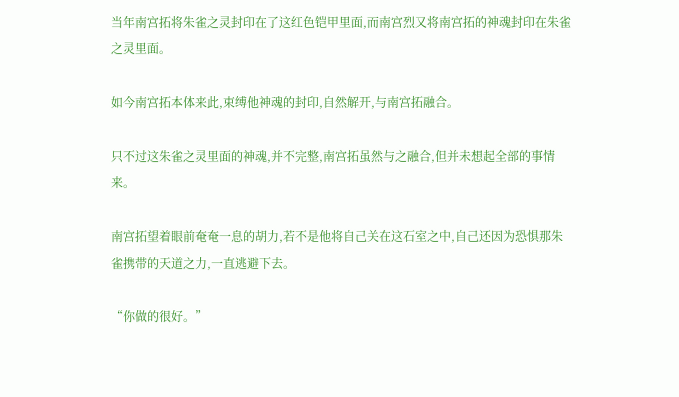当年南宫拓将朱雀之灵封印在了这红色铠甲里面,而南宫烈又将南宫拓的神魂封印在朱雀之灵里面。

如今南宫拓本体来此,束缚他神魂的封印,自然解开,与南宫拓融合。

只不过这朱雀之灵里面的神魂,并不完整,南宫拓虽然与之融合,但并未想起全部的事情来。

南宫拓望着眼前奄奄一息的胡力,若不是他将自己关在这石室之中,自己还因为恐惧那朱雀携带的天道之力,一直逃避下去。

“你做的很好。”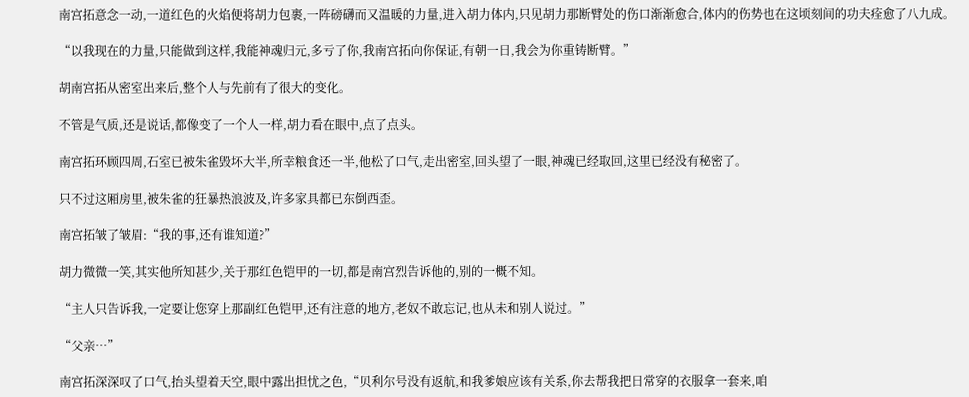南宫拓意念一动,一道红色的火焰便将胡力包裹,一阵磅礴而又温暖的力量,进入胡力体内,只见胡力那断臂处的伤口渐渐愈合,体内的伤势也在这顷刻间的功夫痊愈了八九成。

“以我现在的力量,只能做到这样,我能神魂归元,多亏了你,我南宫拓向你保证,有朝一日,我会为你重铸断臂。”

胡南宫拓从密室出来后,整个人与先前有了很大的变化。

不管是气质,还是说话,都像变了一个人一样,胡力看在眼中,点了点头。

南宫拓环顾四周,石室已被朱雀毁坏大半,所幸粮食还一半,他松了口气,走出密室,回头望了一眼,神魂已经取回,这里已经没有秘密了。

只不过这厢房里,被朱雀的狂暴热浪波及,许多家具都已东倒西歪。

南宫拓皱了皱眉:“我的事,还有谁知道?”

胡力微微一笑,其实他所知甚少,关于那红色铠甲的一切,都是南宫烈告诉他的,别的一概不知。

“主人只告诉我,一定要让您穿上那副红色铠甲,还有注意的地方,老奴不敢忘记,也从未和别人说过。”

“父亲…”

南宫拓深深叹了口气,抬头望着天空,眼中露出担忧之色,“贝利尔号没有返航,和我爹娘应该有关系,你去帮我把日常穿的衣服拿一套来,咱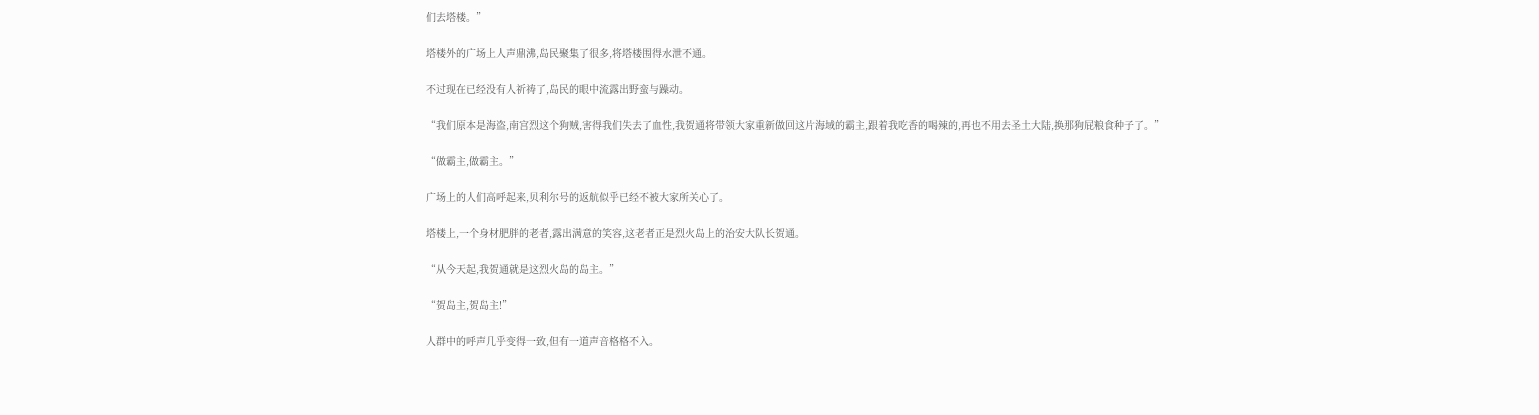们去塔楼。”

塔楼外的广场上人声鼎沸,岛民聚集了很多,将塔楼围得水泄不通。

不过现在已经没有人祈祷了,岛民的眼中流露出野蛮与躁动。

“我们原本是海盗,南宫烈这个狗贼,害得我们失去了血性,我贺通将带领大家重新做回这片海域的霸主,跟着我吃香的喝辣的,再也不用去圣土大陆,换那狗屁粮食种子了。”

“做霸主,做霸主。”

广场上的人们高呼起来,贝利尔号的返航似乎已经不被大家所关心了。

塔楼上,一个身材肥胖的老者,露出满意的笑容,这老者正是烈火岛上的治安大队长贺通。

“从今天起,我贺通就是这烈火岛的岛主。”

“贺岛主,贺岛主!”

人群中的呼声几乎变得一致,但有一道声音格格不入。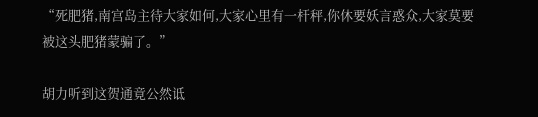“死肥猪,南宫岛主待大家如何,大家心里有一杆秤,你休要妖言惑众,大家莫要被这头肥猪蒙骗了。”

胡力听到这贺通竟公然诋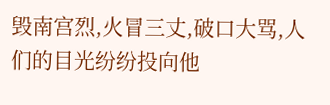毁南宫烈,火冒三丈,破口大骂,人们的目光纷纷投向他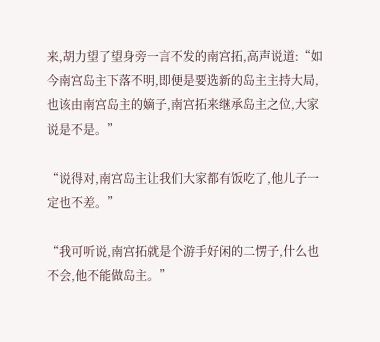来,胡力望了望身旁一言不发的南宫拓,高声说道:“如今南宫岛主下落不明,即便是要选新的岛主主持大局,也该由南宫岛主的嫡子,南宫拓来继承岛主之位,大家说是不是。”

“说得对,南宫岛主让我们大家都有饭吃了,他儿子一定也不差。”

“我可听说,南宫拓就是个游手好闲的二愣子,什么也不会,他不能做岛主。”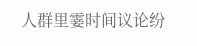人群里霎时间议论纷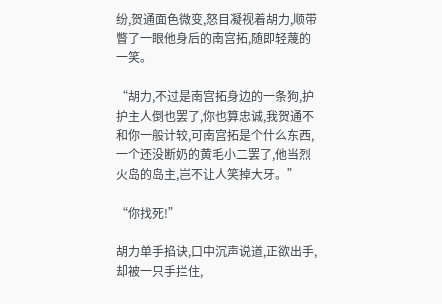纷,贺通面色微变,怒目凝视着胡力,顺带瞥了一眼他身后的南宫拓,随即轻蔑的一笑。

“胡力,不过是南宫拓身边的一条狗,护护主人倒也罢了,你也算忠诚,我贺通不和你一般计较,可南宫拓是个什么东西,一个还没断奶的黄毛小二罢了,他当烈火岛的岛主,岂不让人笑掉大牙。”

“你找死!”

胡力单手掐诀,口中沉声说道,正欲出手,却被一只手拦住,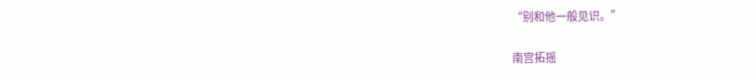“别和他一般见识。”

南宫拓摇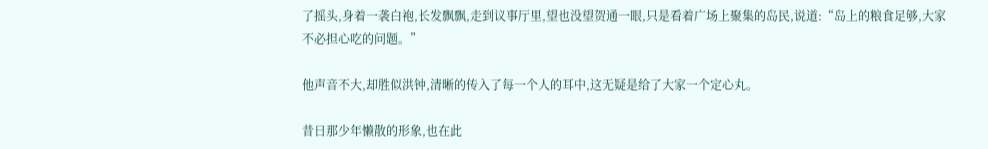了摇头,身着一袭白袍,长发飘飘,走到议事厅里,望也没望贺通一眼,只是看着广场上聚集的岛民,说道:“岛上的粮食足够,大家不必担心吃的问题。”

他声音不大,却胜似洪钟,清晰的传入了每一个人的耳中,这无疑是给了大家一个定心丸。

昔日那少年懒散的形象,也在此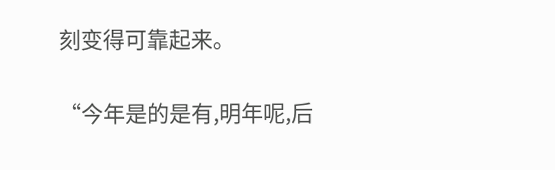刻变得可靠起来。

“今年是的是有,明年呢,后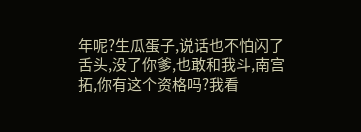年呢?生瓜蛋子,说话也不怕闪了舌头,没了你爹,也敢和我斗,南宫拓,你有这个资格吗?我看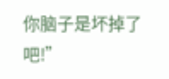你脑子是坏掉了吧!”